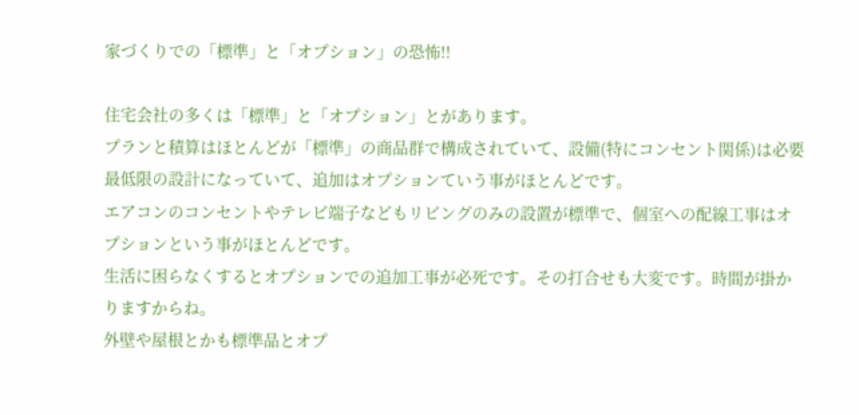家づくりでの「標準」と「オプション」の恐怖!!

住宅会社の多くは「標準」と「オプション」とがあります。
プランと積算はほとんどが「標準」の商品群で構成されていて、設備(特にコンセント関係)は必要最低限の設計になっていて、追加はオプションていう事がほとんどです。
エアコンのコンセントやテレビ端子などもリビングのみの設置が標準で、個室への配線工事はオプションという事がほとんどです。
生活に困らなくするとオプションでの追加工事が必死です。その打合せも大変です。時間が掛かりますからね。
外壁や屋根とかも標準品とオプ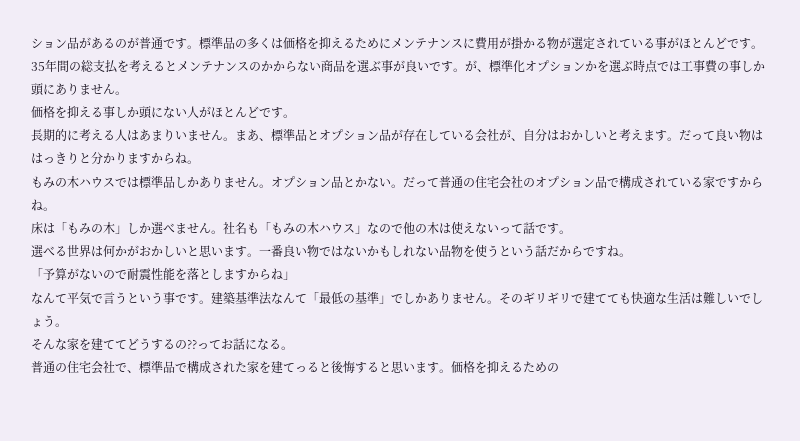ション品があるのが普通です。標準品の多くは価格を抑えるためにメンテナンスに費用が掛かる物が選定されている事がほとんどです。
35年間の総支払を考えるとメンテナンスのかからない商品を選ぶ事が良いです。が、標準化オプションかを選ぶ時点では工事費の事しか頭にありません。
価格を抑える事しか頭にない人がほとんどです。
長期的に考える人はあまりいません。まあ、標準品とオプション品が存在している会社が、自分はおかしいと考えます。だって良い物ははっきりと分かりますからね。
もみの木ハウスでは標準品しかありません。オプション品とかない。だって普通の住宅会社のオプション品で構成されている家ですからね。
床は「もみの木」しか選べません。社名も「もみの木ハウス」なので他の木は使えないって話です。
選べる世界は何かがおかしいと思います。一番良い物ではないかもしれない品物を使うという話だからですね。
「予算がないので耐震性能を落としますからね」
なんて平気で言うという事です。建築基準法なんて「最低の基準」でしかありません。そのギリギリで建てても快適な生活は難しいでしょう。
そんな家を建ててどうするの??ってお話になる。
普通の住宅会社で、標準品で構成された家を建てっると後悔すると思います。価格を抑えるための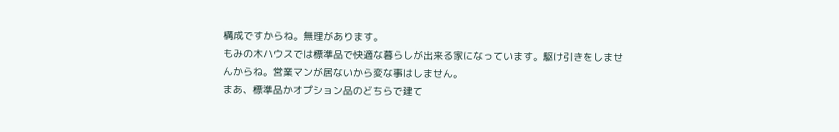構成ですからね。無理があります。
もみの木ハウスでは標準品で快適な暮らしが出来る家になっています。駆け引きをしませんからね。営業マンが居ないから変な事はしません。
まあ、標準品かオプション品のどちらで建て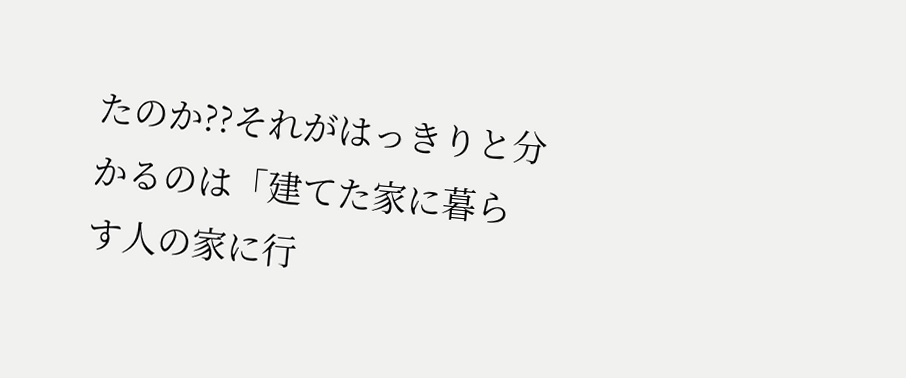たのか??それがはっきりと分かるのは「建てた家に暮らす人の家に行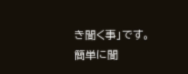き聞く事」です。
簡単に聞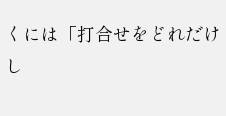くには「打合せをどれだけし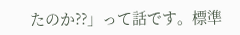たのか??」って話です。標準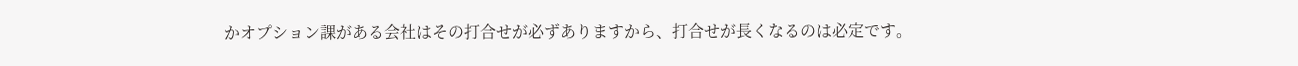かオプション課がある会社はその打合せが必ずありますから、打合せが長くなるのは必定です。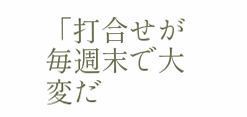「打合せが毎週末で大変だ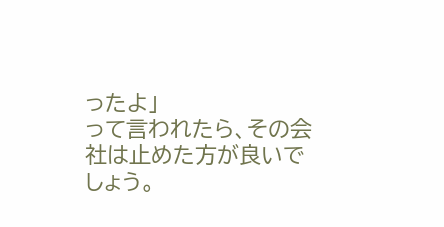ったよ」
って言われたら、その会社は止めた方が良いでしょう。